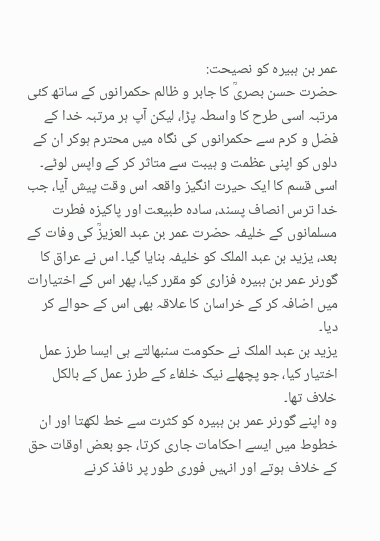عمر بن ہبیرہ کو نصیحت:
حضرت حسن بصریؒ کا جابر و ظالم حکمرانوں کے ساتھ کئی مرتبہ اسی طرح کا واسطہ پڑا، لیکن آپ ہر مرتبہ خدا کے فضل و کرم سے حکمرانوں کی نگاہ میں محترم ہوکر ان کے دلوں کو اپنی عظمت و ہیبت سے متاثر کر کے واپس لوٹے۔
اسی قسم کا ایک حیرت انگیز واقعہ اس وقت پیش آیا، جب خدا ترس انصاف پسند، سادہ طبیعت اور پاکیزہ فطرت مسلمانوں کے خلیفہ حضرت عمر بن عبد العزیزؒ کی وفات کے بعد، یزید بن عبد الملک کو خلیفہ بنایا گیا۔ اس نے عراق کا گورنر عمر بن ہبیرہ فزاری کو مقرر کیا، پھر اس کے اختیارات میں اضافہ کر کے خراسان کا علاقہ بھی اس کے حوالے کر دیا۔
یزید بن عبد الملک نے حکومت سنبھالتے ہی ایسا طرز عمل اختیار کیا، جو پچھلے نیک خلفاء کے طرز عمل کے بالکل خلاف تھا۔
وہ اپنے گورنر عمر بن ہبیرہ کو کثرت سے خط لکھتا اور ان خطوط میں ایسے احکامات جاری کرتا، جو بعض اوقات حق کے خلاف ہوتے اور انہیں فوری طور پر نافذ کرنے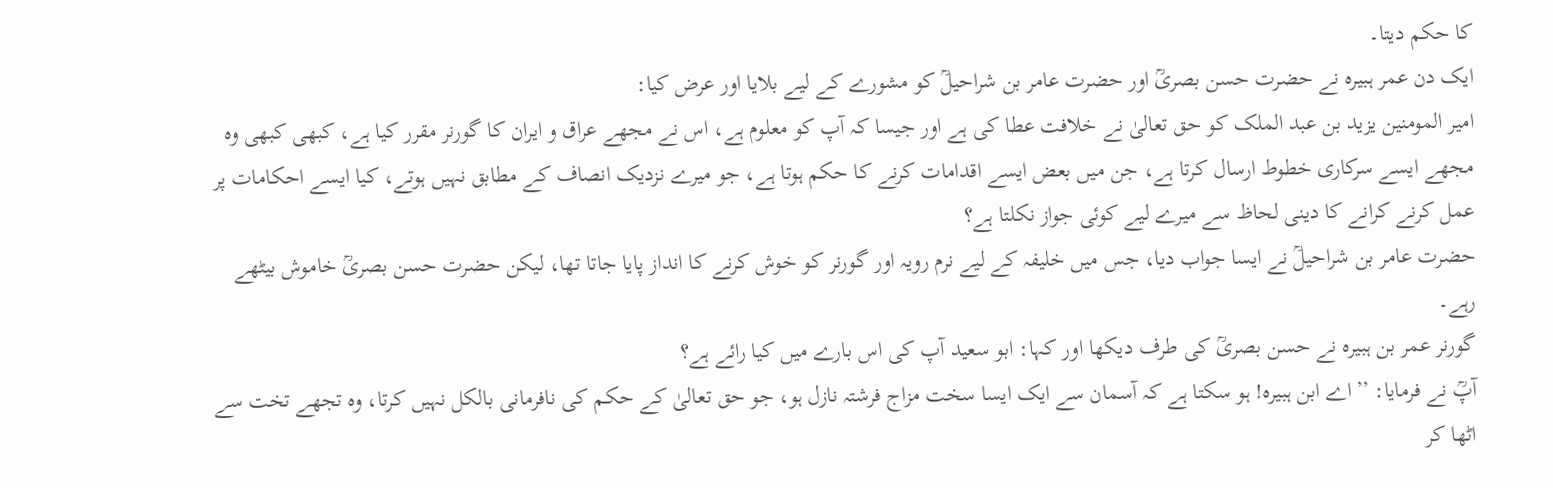کا حکم دیتا۔
ایک دن عمر ہبیرہ نے حضرت حسن بصریؒ اور حضرت عامر بن شراحیلؒ کو مشورے کے لیے بلایا اور عرض کیا:
امیر المومنین یزید بن عبد الملک کو حق تعالیٰ نے خلافت عطا کی ہے اور جیسا کہ آپ کو معلوم ہے، اس نے مجھے عراق و ایران کا گورنر مقرر کیا ہے، کبھی کبھی وہ مجھے ایسے سرکاری خطوط ارسال کرتا ہے، جن میں بعض ایسے اقدامات کرنے کا حکم ہوتا ہے، جو میرے نزدیک انصاف کے مطابق نہیں ہوتے، کیا ایسے احکامات پر عمل کرنے کرانے کا دینی لحاظ سے میرے لیے کوئی جواز نکلتا ہے؟
حضرت عامر بن شراحیلؒ نے ایسا جواب دیا، جس میں خلیفہ کے لیے نرم رویہ اور گورنر کو خوش کرنے کا انداز پایا جاتا تھا، لیکن حضرت حسن بصریؒ خاموش بیٹھے رہے۔
گورنر عمر بن ہبیرہ نے حسن بصریؒ کی طرف دیکھا اور کہا: ابو سعید آپ کی اس بارے میں کیا رائے ہے؟
آپؒ نے فرمایا: ’’اے ابن ہبیرہ! ہو سکتا ہے کہ آسمان سے ایک ایسا سخت مزاج فرشتہ نازل ہو، جو حق تعالیٰ کے حکم کی نافرمانی بالکل نہیں کرتا، وہ تجھے تخت سے اٹھا کر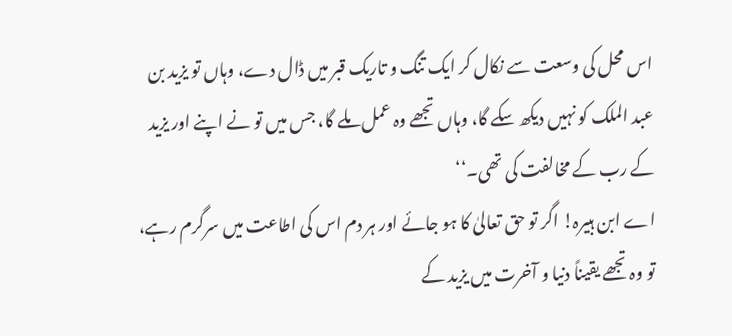اس محل کی وسعت سے نکال کر ایک تنگ و تاریک قبر میں ڈال دے، وہاں تو یزید بن عبد الملک کو نہیں دیکھ سکے گا، وہاں تجھے وہ عمل ملے گا، جس میں تو نے اپنے اور یزید کے رب کے مخالفت کی تھی۔‘‘
اے ابن ہبیرہ! اگر تو حق تعالیٰ کا ہو جائے اور ہر دم اس کی اطاعت میں سرگرم رہے، تو وہ تجھے یقیناً دنیا و آخرت میں یزید کے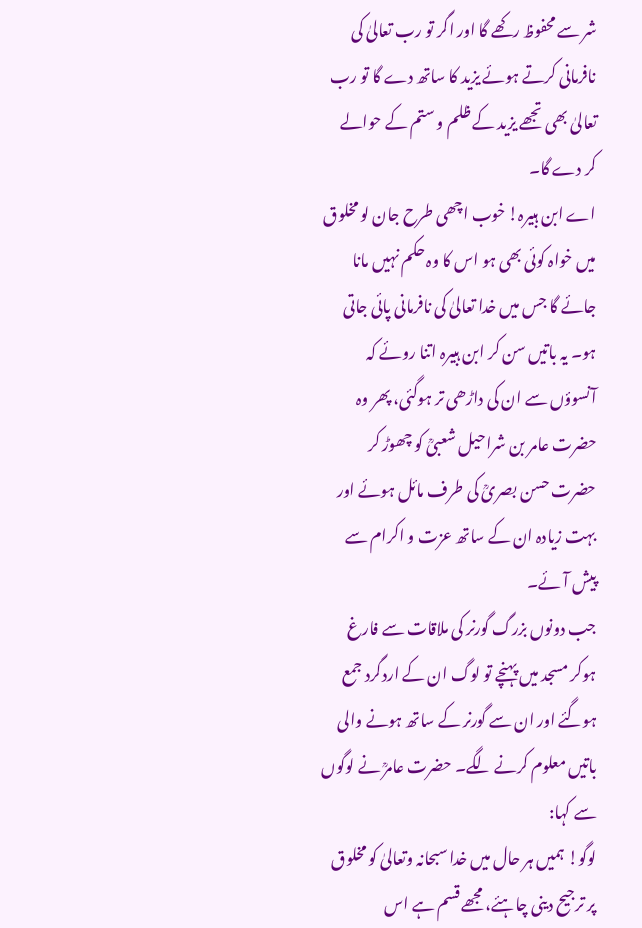شر سے محفوظ رکھے گا اور اگر تو رب تعالیٰ کی نافرمانی کرتے ہوئے یزید کا ساتھ دے گا تو رب تعالیٰ بھی تجھے یزید کے ظلم و ستم کے حوالے کر دے گا۔
اے ابن ہبیرہ! خوب اچھی طرح جان لو مخلوق میں خواہ کوئی بھی ہو اس کا وہ حکم نہیں مانا جائے گا جس میں خدا تعالیٰ کی نافرمانی پائی جاتی ہو۔ یہ باتیں سن کر ابن ہبیرہ اتنا روئے کہ آنسوؤں سے ان کی داڑھی تر ہوگئی، پھر وہ حضرت عامر بن شراحیل شعبیؒ کو چھوڑ کر حضرت حسن بصریؒ کی طرف مائل ہوئے اور بہت زیادہ ان کے ساتھ عزت و اکرام سے پیش آئے۔
جب دونوں بزرگ گورنر کی ملاقات سے فارغ ہوکر مسجد میں پہنچے تو لوگ ان کے اردگرد جمع ہوگئے اور ان سے گورنر کے ساتھ ہونے والی باتیں معلوم کرنے لگے۔ حضرت عامرؒ نے لوگوں سے کہا:
لوگو! ہمیں ہر حال میں خدا سبحانہ وتعالیٰ کو مخلوق پر ترجیح دینی چاہئے، مجھے قسم ہے اس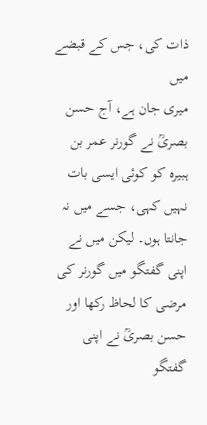ذات کی، جس کے قبضے میں
میری جان ہے، آج حسن بصریؒ نے گورنر عمر بن ہبیرہ کو کوئی ایسی بات نہیں کہی، جسے میں نہ جانتا ہوں۔ لیکن میں نے اپنی گفتگو میں گورنر کی مرضی کا لحاظ رکھا اور حسن بصریؒ نے اپنی گفتگو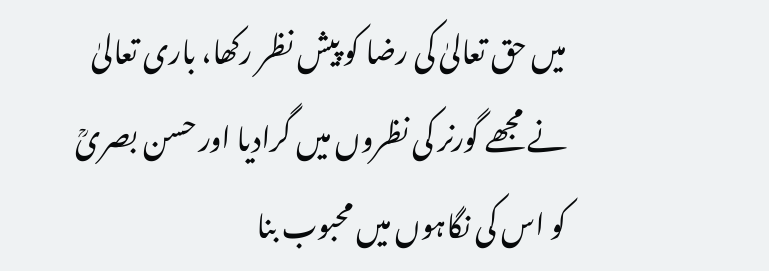میں حق تعالیٰ کی رضا کو پیش نظر رکھا، باری تعالیٰ نے مجھے گورنر کی نظروں میں گرادیا اور حسن بصریؒ کو اس کی نگاہوں میں محبوب بنا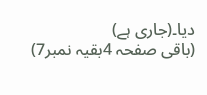دیا۔(جاری ہے)
(باقی صفحہ 4بقیہ نمبر7)